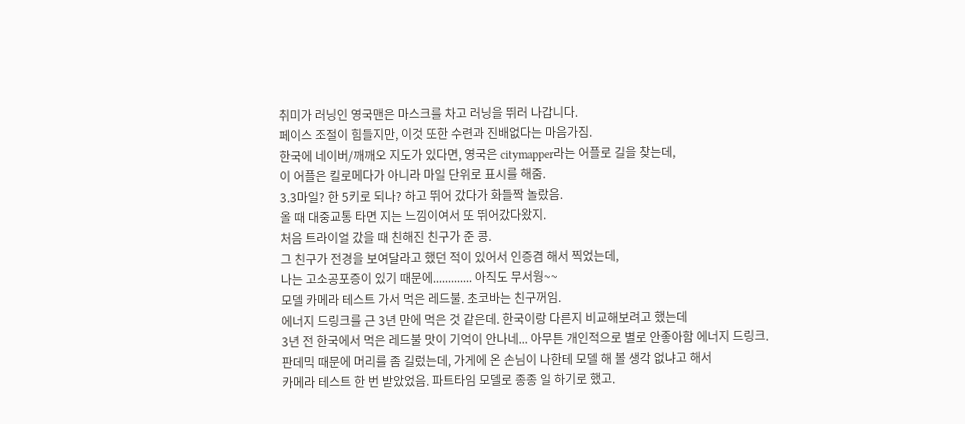취미가 러닝인 영국맨은 마스크를 차고 러닝을 뛰러 나갑니다.
페이스 조절이 힘들지만, 이것 또한 수련과 진배없다는 마음가짐.
한국에 네이버/깨깨오 지도가 있다면, 영국은 citymapper라는 어플로 길을 찾는데,
이 어플은 킬로메다가 아니라 마일 단위로 표시를 해줌.
3.3마일? 한 5키로 되나? 하고 뛰어 갔다가 화들짝 놀랐음.
올 때 대중교통 타면 지는 느낌이여서 또 뛰어갔다왔지.
처음 트라이얼 갔을 때 친해진 친구가 준 콩.
그 친구가 전경을 보여달라고 했던 적이 있어서 인증겸 해서 찍었는데,
나는 고소공포증이 있기 때문에............. 아직도 무서웡~~
모델 카메라 테스트 가서 먹은 레드불. 초코바는 친구꺼임.
에너지 드링크를 근 3년 만에 먹은 것 같은데. 한국이랑 다른지 비교해보려고 했는데
3년 전 한국에서 먹은 레드불 맛이 기억이 안나네... 아무튼 개인적으로 별로 안좋아함 에너지 드링크.
판데믹 때문에 머리를 좀 길렀는데, 가게에 온 손님이 나한테 모델 해 볼 생각 없냐고 해서
카메라 테스트 한 번 받았었음. 파트타임 모델로 종종 일 하기로 했고.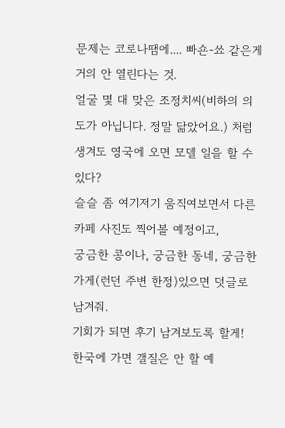문제는 코로나땜에.... 빠숀-쑈 같은게 거의 안 열린다는 것.
얼굴 몇 대 맞은 조정치씨(비하의 의도가 아닙니다. 정말 닮았어요.) 처럼 생겨도 영국에 오면 모델 일을 할 수 있다?
슬슬 좀 여기저기 움직여보면서 다른 카페 사진도 찍어볼 예정이고,
궁금한 콩이나, 궁금한 동네, 궁금한 가게(런던 주변 한정)있으면 덧글로 남겨줘.
기회가 되면 후기 남겨보도록 할게!
한국에 가면 갤질은 안 할 예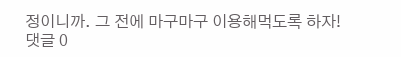정이니까. 그 전에 마구마구 이용해먹도록 하자!
댓글 0